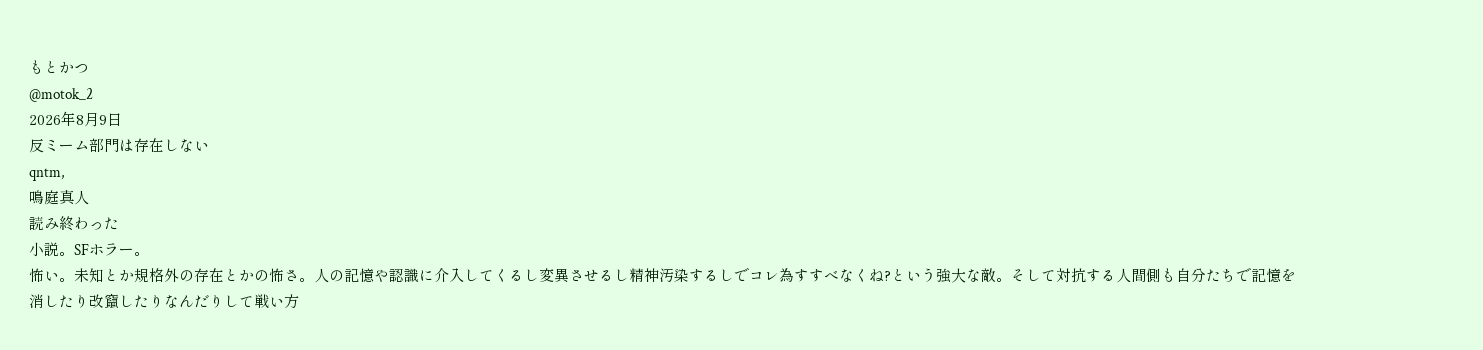もとかつ
@motok_2
2026年8月9日
反ミーム部門は存在しない
qntm,
鳴庭真人
読み終わった
小説。SFホラー。
怖い。未知とか規格外の存在とかの怖さ。人の記憶や認識に介入してくるし変異させるし精神汚染するしでコレ為すすべなくね?という強大な敵。そして対抗する人間側も自分たちで記憶を消したり改竄したりなんだりして戦い方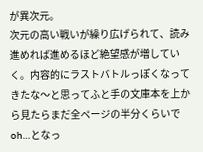が異次元。
次元の高い戦いが繰り広げられて、読み進めれば進めるほど絶望感が増していく。内容的にラストバトルっぽくなってきたな〜と思ってふと手の文庫本を上から見たらまだ全ページの半分くらいでoh…となっ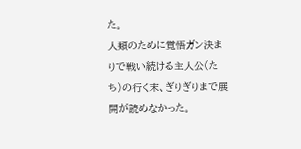た。
人類のために覚悟ガン決まりで戦い続ける主人公(たち)の行く末、ぎりぎりまで展開が読めなかった。